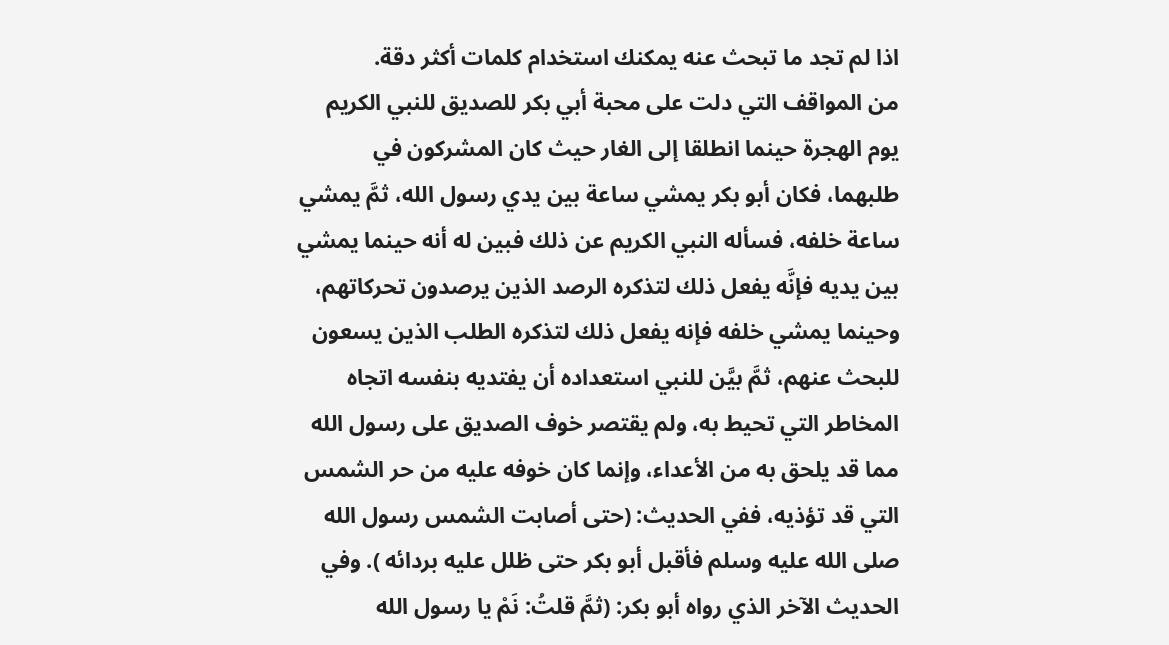اذا لم تجد ما تبحث عنه يمكنك استخدام كلمات أكثر دقة.
من المواقف التي دلت على محبة أبي بكر للصديق للنبي الكريم يوم الهجرة حينما انطلقا إلى الغار حيث كان المشركون في طلبهما، فكان أبو بكر يمشي ساعة بين يدي رسول الله، ثمَّ يمشي ساعة خلفه، فسأله النبي الكريم عن ذلك فبين له أنه حينما يمشي بين يديه فإنَّه يفعل ذلك لتذكره الرصد الذين يرصدون تحركاتهم، وحينما يمشي خلفه فإنه يفعل ذلك لتذكره الطلب الذين يسعون للبحث عنهم، ثمَّ بيَّن للنبي استعداده أن يفتديه بنفسه اتجاه المخاطر التي تحيط به، ولم يقتصر خوف الصديق على رسول الله مما قد يلحق به من الأعداء، وإنما كان خوفه عليه من حر الشمس التي قد تؤذيه، ففي الحديث: (حتى أصابت الشمس رسول الله صلى الله عليه وسلم فأقبل أبو بكر حتى ظلل عليه بردائه ). وفي الحديث الآخر الذي رواه أبو بكر: (ثمَّ قلتُ: نَمْ يا رسول الله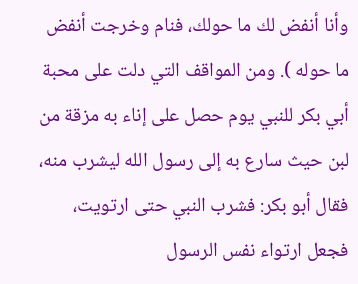وأنا أنفض لك ما حولك، فنام وخرجت أنفض ما حوله ). ومن المواقف التي دلت على محبة أبي بكر للنبي يوم حصل على إناء به مزقة من لبن حيث سارع به إلى رسول الله ليشرب منه، فقال أبو بكر: فشرب النبي حتى ارتويت، فجعل ارتواء نفس الرسول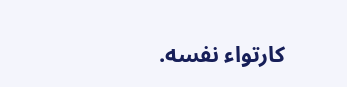كارتواء نفسه.